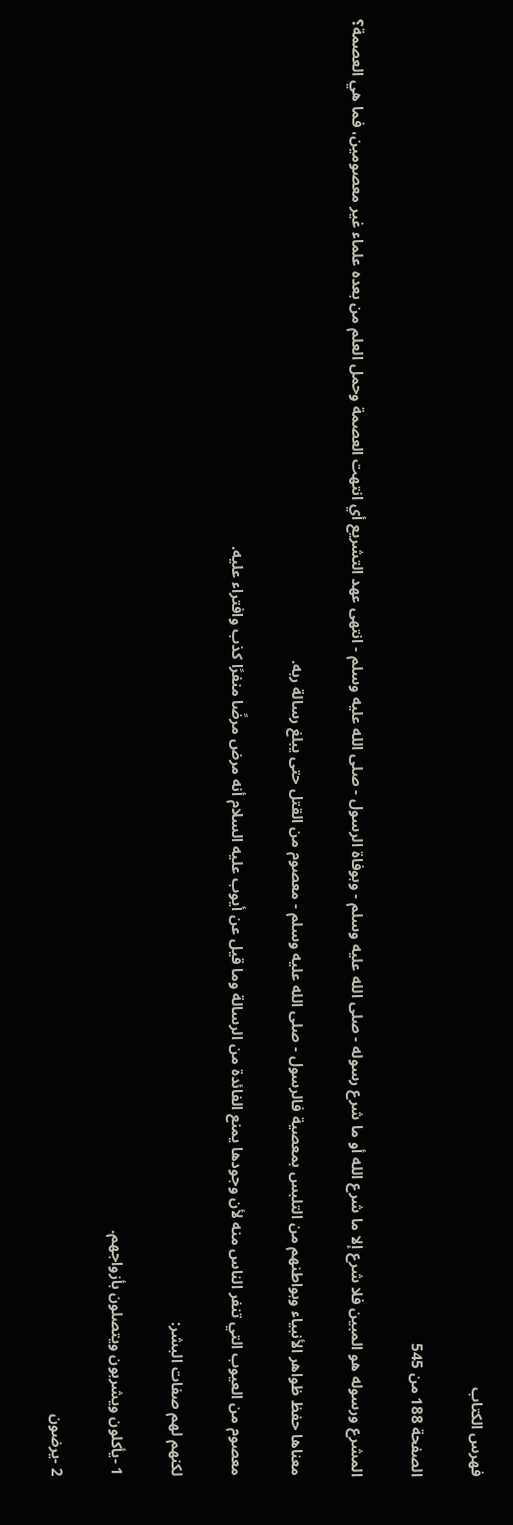فهرس الكتاب

الصفحة 188 من 545

المشرع ورسوله هو المبين فلا شرع إلا ما شرع الله أو ما شرع رسوله - صلى الله عليه وسلم - وبوفاة الرسول - صلى الله عليه وسلم - انتهى عهد التشريع أي انتهت العصمة وحمل العلم من بعده علماء غير معصومين، فما هي العصمة؟

معناها حفظ ظواهر الأنبياء وبواطنهم من التلبس بمعصية فالرسول - صلى الله عليه وسلم - معصوم من القتل حتى يبلغ رسالة ربه.

معصوم من العيوب التي تنفر الناس منه لأن وجودها يمنع الفائدة من الرسالة وما قيل عن أيوب عليه السلام أنه مرض مرضًا منفرًا كذب وافتراء عليه.

لكنهم لهم صفات البشر:

1 -يأكلون ويشربون ويتصلون بأزواجهم.

2 -يرضون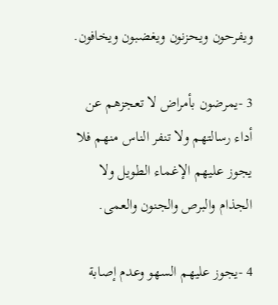ويفرحون ويحزنون ويغضبون ويخافون.

3 -يمرضون بأمراض لا تعجزهم عن أداء رسالتهم ولا تنفر الناس منهم فلا يجوز عليهم الإغماء الطويل ولا الجذام والبرص والجنون والعمى.

4 -يجوز عليهم السهو وعدم إصابة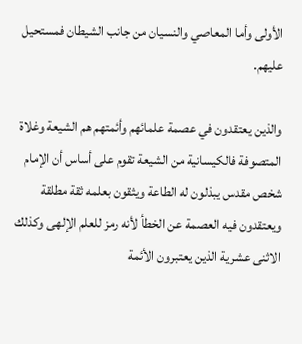الأولى وأما المعاصي والنسيان من جانب الشيطان فمستحيل عليهم.

والذين يعتقدون في عصمة علمائهم وأئمتهم هم الشيعة وغلاة المتصوفة فالكيسانية من الشيعة تقوم على أساس أن الإمام شخص مقدس يبذلون له الطاعة ويثقون بعلمه ثقة مطلقة ويعتقدون فيه العصمة عن الخطأ لأنه رمز للعلم الإلهى وكذلك الاثنى عشرية الذين يعتبرون الأئمة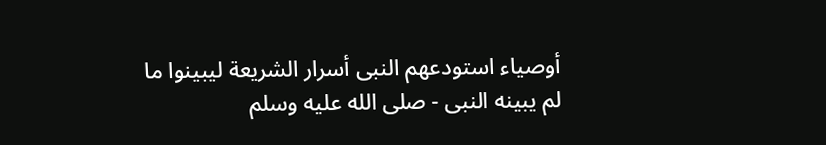أوصياء استودعهم النبى أسرار الشريعة ليبينوا ما لم يبينه النبى - صلى الله عليه وسلم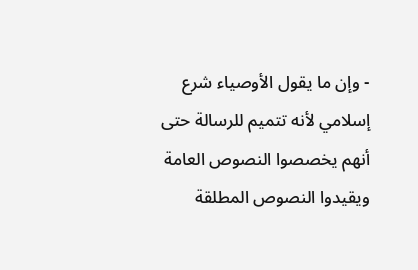- وإن ما يقول الأوصياء شرع إسلامي لأنه تتميم للرسالة حتى أنهم يخصصوا النصوص العامة ويقيدوا النصوص المطلقة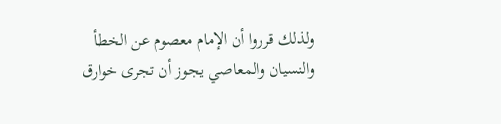ولذلك قرروا أن الإمام معصوم عن الخطأ والنسيان والمعاصي يجوز أن تجرى خوارق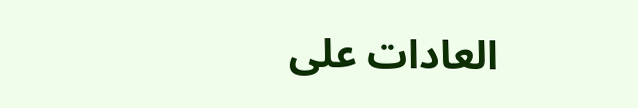العادات على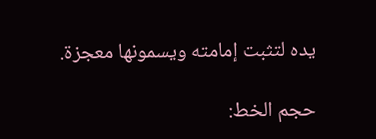يده لتثبت إمامته ويسمونها معجزة.

حجم الخط: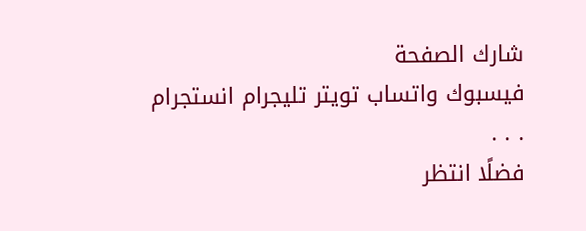شارك الصفحة
فيسبوك واتساب تويتر تليجرام انستجرام
. . .
فضلًا انتظر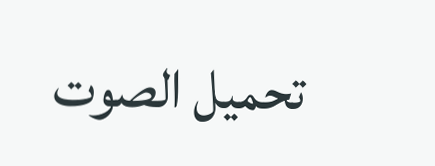تحميل الصوت